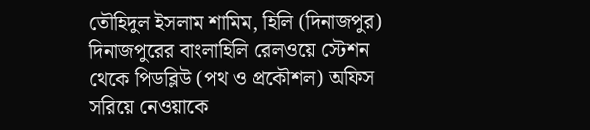তৌহিদুল ইসলাম শামিম, হিলি (দিনাজপুর)
দিনাজপুরের বাংলাহিলি রেলওয়ে স্টেশন থেকে পিডব্লিউ (পথ ও প্রকৌশল) অফিস সরিয়ে নেওয়াকে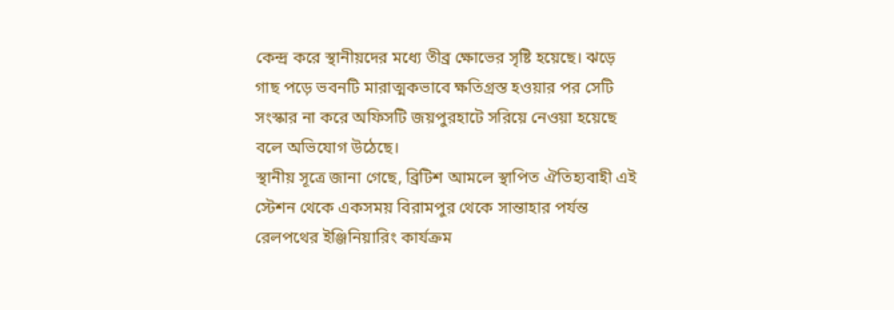কেন্দ্র করে স্থানীয়দের মধ্যে তীব্র ক্ষোভের সৃষ্টি হয়েছে। ঝড়ে গাছ পড়ে ভবনটি মারাত্মকভাবে ক্ষতিগ্রস্ত হওয়ার পর সেটি সংস্কার না করে অফিসটি জয়পুরহাটে সরিয়ে নেওয়া হয়েছে বলে অভিযোগ উঠেছে।
স্থানীয় সূত্রে জানা গেছে, ব্রিটিশ আমলে স্থাপিত ঐতিহ্যবাহী এই স্টেশন থেকে একসময় বিরামপুর থেকে সান্তাহার পর্যন্ত রেলপথের ইঞ্জিনিয়ারিং কার্যক্রম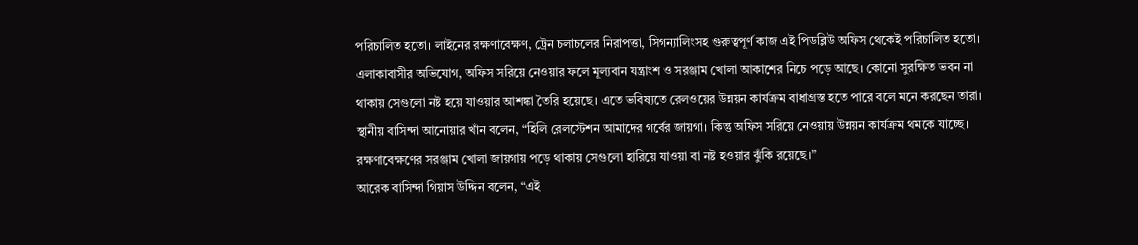পরিচালিত হতো। লাইনের রক্ষণাবেক্ষণ, ট্রেন চলাচলের নিরাপত্তা, সিগন্যালিংসহ গুরুত্বপূর্ণ কাজ এই পিডব্লিউ অফিস থেকেই পরিচালিত হতো।
এলাকাবাসীর অভিযোগ, অফিস সরিয়ে নেওয়ার ফলে মূল্যবান যন্ত্রাংশ ও সরঞ্জাম খোলা আকাশের নিচে পড়ে আছে। কোনো সুরক্ষিত ভবন না থাকায় সেগুলো নষ্ট হয়ে যাওয়ার আশঙ্কা তৈরি হয়েছে। এতে ভবিষ্যতে রেলওয়ের উন্নয়ন কার্যক্রম বাধাগ্রস্ত হতে পারে বলে মনে করছেন তারা।
স্থানীয় বাসিন্দা আনোয়ার খাঁন বলেন, “হিলি রেলস্টেশন আমাদের গর্বের জায়গা। কিন্তু অফিস সরিয়ে নেওয়ায় উন্নয়ন কার্যক্রম থমকে যাচ্ছে। রক্ষণাবেক্ষণের সরঞ্জাম খোলা জায়গায় পড়ে থাকায় সেগুলো হারিয়ে যাওয়া বা নষ্ট হওয়ার ঝুঁকি রয়েছে।”
আরেক বাসিন্দা গিয়াস উদ্দিন বলেন, “এই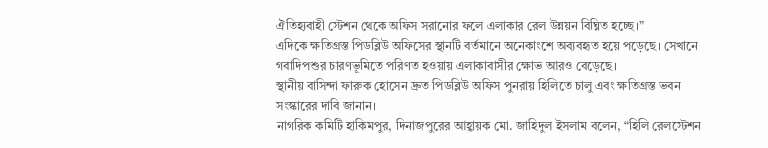ঐতিহ্যবাহী স্টেশন থেকে অফিস সরানোর ফলে এলাকার রেল উন্নয়ন বিঘ্নিত হচ্ছে।”
এদিকে ক্ষতিগ্রস্ত পিডব্লিউ অফিসের স্থানটি বর্তমানে অনেকাংশে অব্যবহৃত হয়ে পড়েছে। সেখানে গবাদিপশুর চারণভূমিতে পরিণত হওয়ায় এলাকাবাসীর ক্ষোভ আরও বেড়েছে।
স্থানীয় বাসিন্দা ফারুক হোসেন দ্রুত পিডব্লিউ অফিস পুনরায় হিলিতে চালু এবং ক্ষতিগ্রস্ত ভবন সংস্কারের দাবি জানান।
নাগরিক কমিটি হাকিমপুর, দিনাজপুরের আহ্বায়ক মো. জাহিদুল ইসলাম বলেন, “হিলি রেলস্টেশন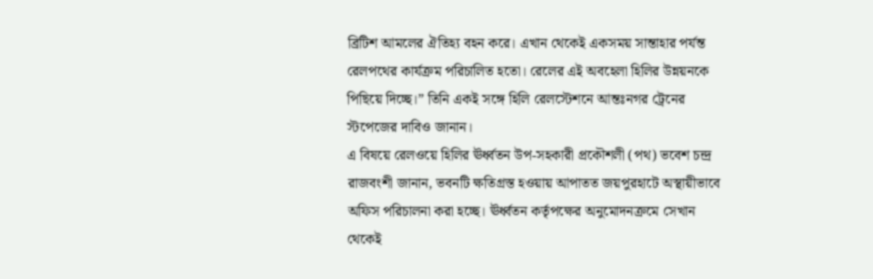ব্রিটিশ আমলের ঐতিহ্য বহন করে। এখান থেকেই একসময় সান্তাহার পর্যন্ত রেলপথের কার্যক্রম পরিচালিত হতো। রেলের এই অবহেলা হিলির উন্নয়নকে পিছিয়ে দিচ্ছে।” তিনি একই সঙ্গে হিলি রেলস্টেশনে আন্তঃনগর ট্রেনের স্টপেজের দাবিও জানান।
এ বিষয়ে রেলওয়ে হিলির ঊর্ধ্বতন উপ-সহকারী প্রকৌশলী (পথ) ভবেশ চন্দ্র রাজবংশী জানান, ভবনটি ক্ষতিগ্রস্ত হওয়ায় আপাতত জয়পুরহাটে অস্থায়ীভাবে অফিস পরিচালনা করা হচ্ছে। ঊর্ধ্বতন কর্তৃপক্ষের অনুমোদনক্রমে সেখান থেকেই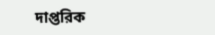দাপ্তরিক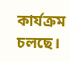কার্যক্রম চলছে।